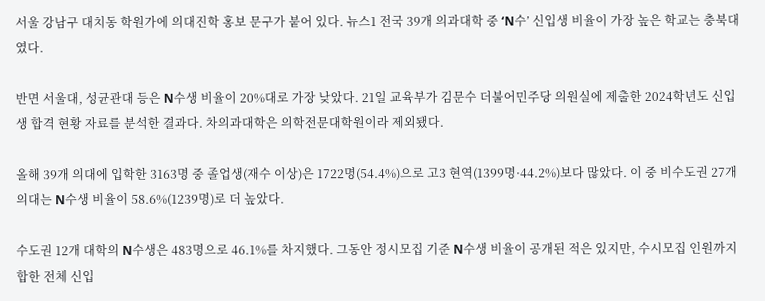서울 강남구 대치동 학원가에 의대진학 홍보 문구가 붙어 있다. 뉴스1 전국 39개 의과대학 중 ‘N수’ 신입생 비율이 가장 높은 학교는 충북대였다.

반면 서울대, 성균관대 등은 N수생 비율이 20%대로 가장 낮았다. 21일 교육부가 김문수 더불어민주당 의원실에 제출한 2024학년도 신입생 합격 현황 자료를 분석한 결과다. 차의과대학은 의학전문대학원이라 제외됐다.

올해 39개 의대에 입학한 3163명 중 졸업생(재수 이상)은 1722명(54.4%)으로 고3 현역(1399명·44.2%)보다 많았다. 이 중 비수도권 27개 의대는 N수생 비율이 58.6%(1239명)로 더 높았다.

수도권 12개 대학의 N수생은 483명으로 46.1%를 차지했다. 그동안 정시모집 기준 N수생 비율이 공개된 적은 있지만, 수시모집 인원까지 합한 전체 신입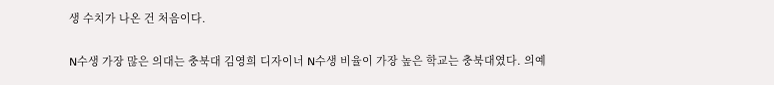생 수치가 나온 건 처음이다.

N수생 가장 많은 의대는 충북대 김영희 디자이너 N수생 비율이 가장 높은 학교는 충북대였다. 의예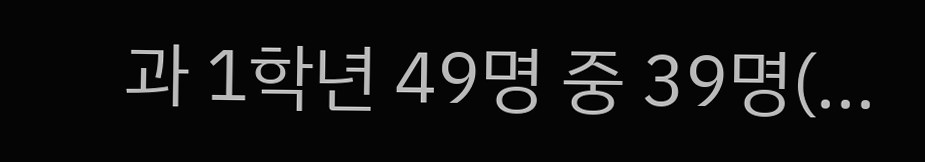과 1학년 49명 중 39명(...